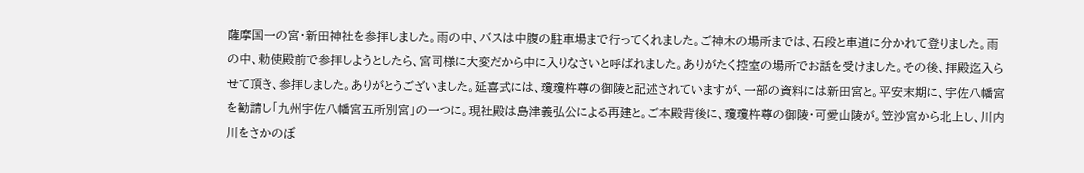薩摩国一の宮・新田神社を参拝しました。雨の中、バスは中腹の駐車場まで行ってくれました。ご神木の場所までは、石段と車道に分かれて登りました。雨の中、勅使殿前で参拝しようとしたら、宮司様に大変だから中に入りなさいと呼ばれました。ありがたく控室の場所でお話を受けました。その後、拝殿迄入らせて頂き、参拝しました。ありがとうございました。延喜式には、瓊瓊杵尊の御陵と記述されていますが、一部の資料には新田宮と。平安末期に、宇佐八幡宮を勧請し「九州宇佐八幡宮五所別宮」の一つに。現社殿は島津義弘公による再建と。ご本殿背後に、瓊瓊杵尊の御陵・可愛山陵が。笠沙宮から北上し、川内川をさかのぼ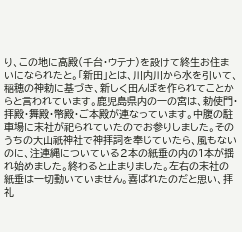り、この地に高殿(千台・ウテナ)を設けて終生お住まいになられたと。「新田」とは、川内川から水を引いて、稲穂の神勅に基づき、新しく田んぼを作られてことからと言われています。鹿児島県内の一の宮は、勅使門・拝殿・舞殿・幣殿・ご本殿が連なっています。中腹の駐車場に末社が祀られていたのでお参りしました。そのうちの大山祇神社で神拝詞を奉じていたら、風もないのに、注連縄についている2本の紙垂の内の1本が揺れ始めました。終わると止まりました。左右の末社の紙垂は一切動いていません。喜ばれたのだと思い、拝礼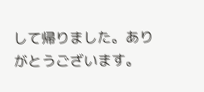して帰りました。ありがとうございます。